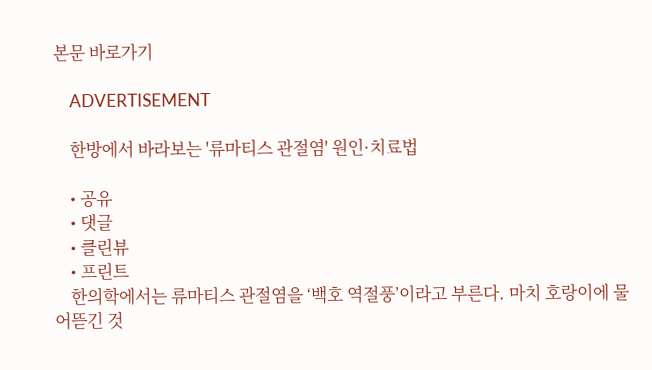본문 바로가기

    ADVERTISEMENT

    한방에서 바라보는 '류마티스 관절염' 원인·치료법

    • 공유
    • 댓글
    • 클린뷰
    • 프린트
    한의학에서는 류마티스 관절염을 ‘백호 역절풍’이라고 부른다. 마치 호랑이에 물어뜯긴 것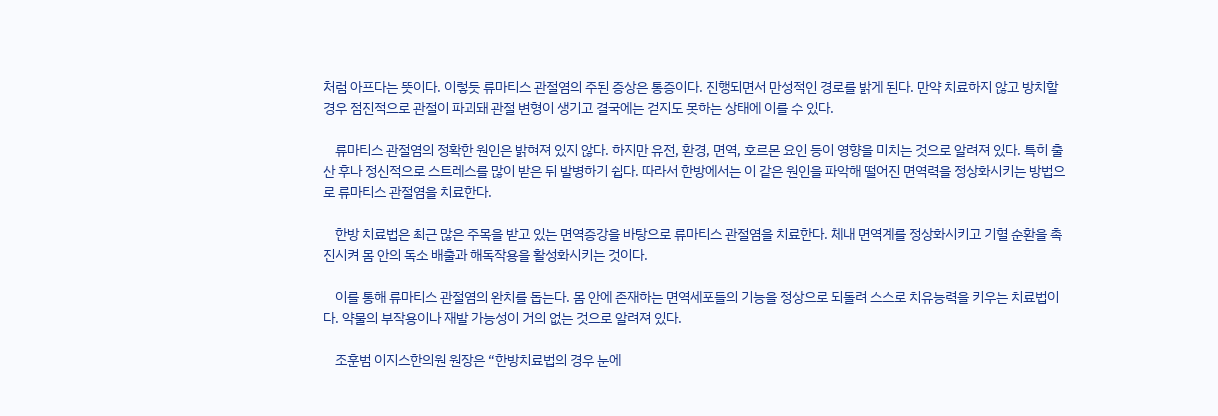처럼 아프다는 뜻이다. 이렇듯 류마티스 관절염의 주된 증상은 통증이다. 진행되면서 만성적인 경로를 밝게 된다. 만약 치료하지 않고 방치할 경우 점진적으로 관절이 파괴돼 관절 변형이 생기고 결국에는 걷지도 못하는 상태에 이를 수 있다.

    류마티스 관절염의 정확한 원인은 밝혀져 있지 않다. 하지만 유전, 환경, 면역, 호르몬 요인 등이 영향을 미치는 것으로 알려져 있다. 특히 출산 후나 정신적으로 스트레스를 많이 받은 뒤 발병하기 쉽다. 따라서 한방에서는 이 같은 원인을 파악해 떨어진 면역력을 정상화시키는 방법으로 류마티스 관절염을 치료한다.

    한방 치료법은 최근 많은 주목을 받고 있는 면역증강을 바탕으로 류마티스 관절염을 치료한다. 체내 면역계를 정상화시키고 기혈 순환을 촉진시켜 몸 안의 독소 배출과 해독작용을 활성화시키는 것이다.

    이를 통해 류마티스 관절염의 완치를 돕는다. 몸 안에 존재하는 면역세포들의 기능을 정상으로 되돌려 스스로 치유능력을 키우는 치료법이다. 약물의 부작용이나 재발 가능성이 거의 없는 것으로 알려져 있다.

    조훈범 이지스한의원 원장은 “한방치료법의 경우 눈에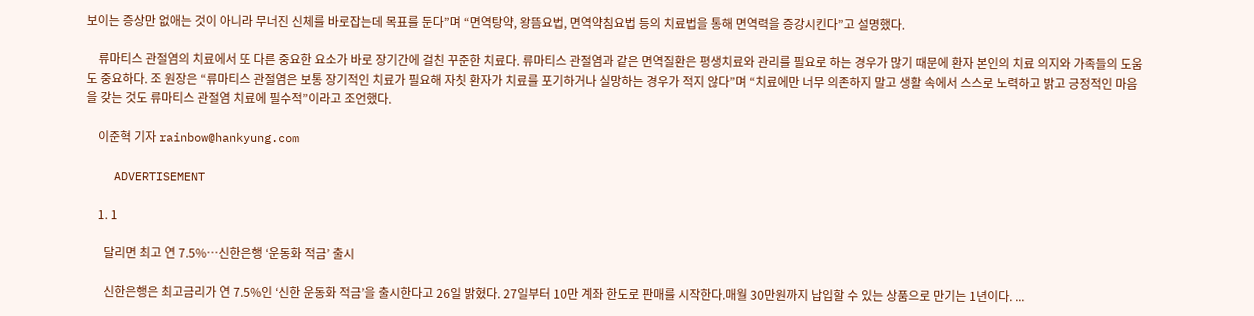보이는 증상만 없애는 것이 아니라 무너진 신체를 바로잡는데 목표를 둔다”며 “면역탕약, 왕뜸요법, 면역약침요법 등의 치료법을 통해 면역력을 증강시킨다”고 설명했다.

    류마티스 관절염의 치료에서 또 다른 중요한 요소가 바로 장기간에 걸친 꾸준한 치료다. 류마티스 관절염과 같은 면역질환은 평생치료와 관리를 필요로 하는 경우가 많기 때문에 환자 본인의 치료 의지와 가족들의 도움도 중요하다. 조 원장은 “류마티스 관절염은 보통 장기적인 치료가 필요해 자칫 환자가 치료를 포기하거나 실망하는 경우가 적지 않다”며 “치료에만 너무 의존하지 말고 생활 속에서 스스로 노력하고 밝고 긍정적인 마음을 갖는 것도 류마티스 관절염 치료에 필수적”이라고 조언했다.

    이준혁 기자 rainbow@hankyung.com

    ADVERTISEMENT

    1. 1

      달리면 최고 연 7.5%…신한은행 ‘운동화 적금’ 출시

      신한은행은 최고금리가 연 7.5%인 ‘신한 운동화 적금’을 출시한다고 26일 밝혔다. 27일부터 10만 계좌 한도로 판매를 시작한다.매월 30만원까지 납입할 수 있는 상품으로 만기는 1년이다. ...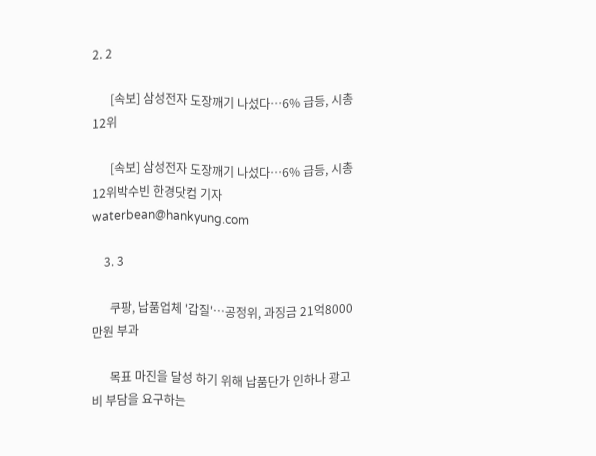2. 2

      [속보] 삼성전자 도장깨기 나섰다…6% 급등, 시총 12위

      [속보] 삼성전자 도장깨기 나섰다…6% 급등, 시총 12위박수빈 한경닷컴 기자 waterbean@hankyung.com

    3. 3

      쿠팡, 납품업체 '갑질'…공정위, 과징금 21억8000만원 부과

      목표 마진을 달성 하기 위해 납품단가 인하나 광고비 부담을 요구하는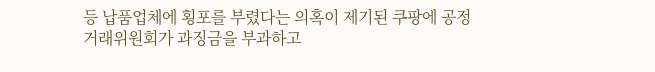등 납품업체에 횡포를 부렸다는 의혹이 제기된 쿠팡에 공정거래위원회가 과징금을 부과하고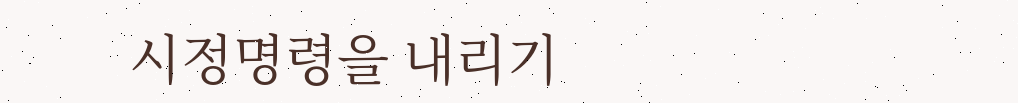시정명령을 내리기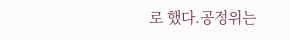로 했다.공정위는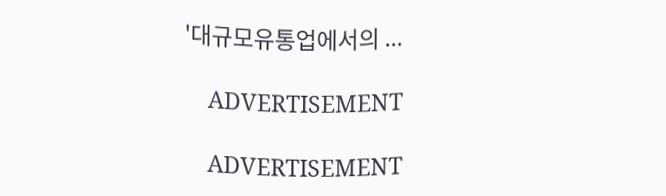'대규모유통업에서의 ...

    ADVERTISEMENT

    ADVERTISEMENT